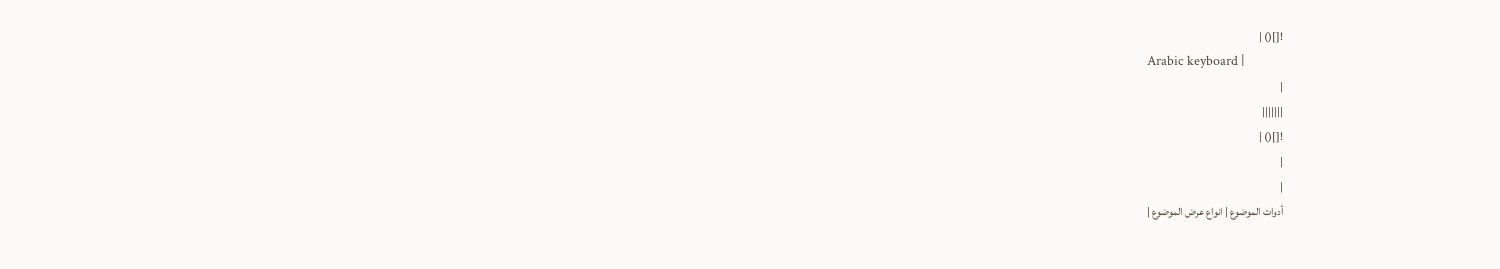![]() |
Arabic keyboard |
|
|||||||
![]() |
|
|
أدوات الموضوع | انواع عرض الموضوع |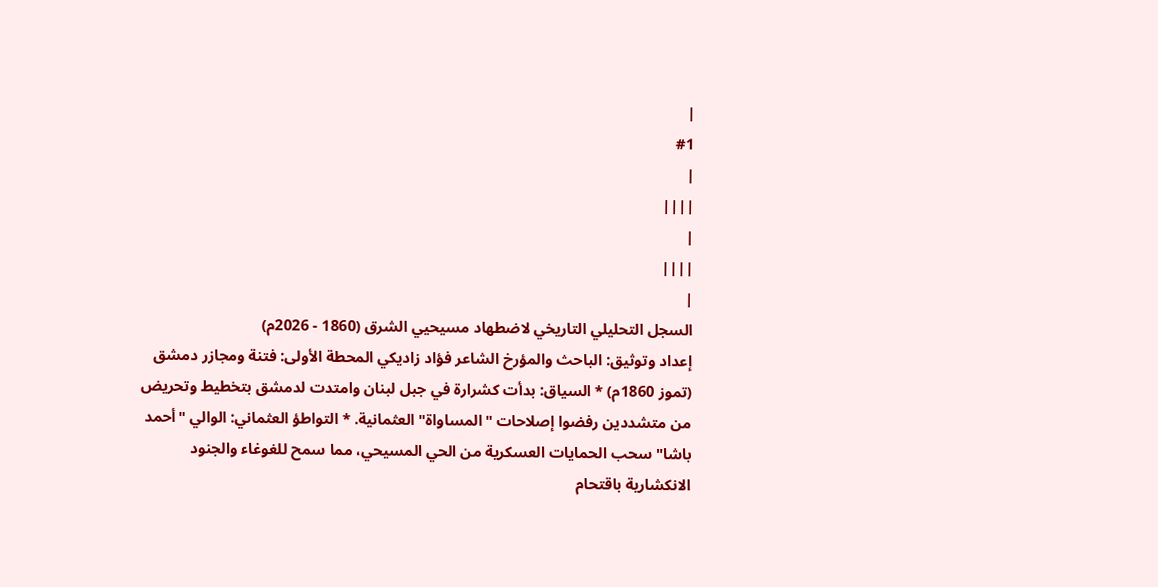|
#1
|
||||
|
||||
|
السجل التحليلي التاريخي لاضطهاد مسيحيي الشرق (1860 - 2026م)
إعداد وتوثيق: الباحث والمؤرخ الشاعر فؤاد زاديكي المحطة الأولى: فتنة ومجازر دمشق (تموز 1860م) * السياق: بدأت كشرارة في جبل لبنان وامتدت لدمشق بتخطيط وتحريض من متشددين رفضوا إصلاحات "المساواة" العثمانية. * التواطؤ العثماني: الوالي "أحمد باشا" سحب الحمايات العسكرية من الحي المسيحي، مما سمح للغوغاء والجنود الانكشارية باقتحام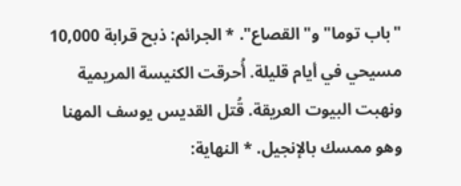"باب توما" و"القصاع". * الجرائم: ذبح قرابة 10,000 مسيحي في أيام قليلة. أُحرقت الكنيسة المريمية ونهبت البيوت العريقة. قُتل القديس يوسف المهنا وهو ممسك بالإنجيل. * النهاية: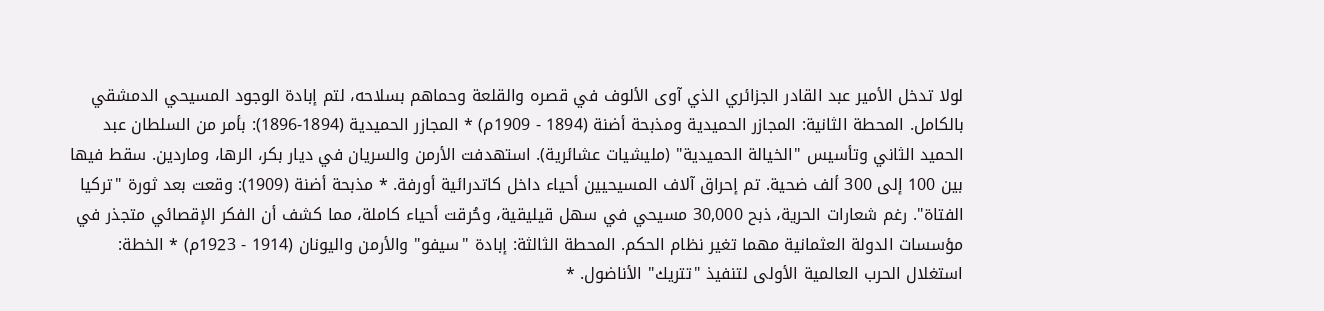لولا تدخل الأمير عبد القادر الجزائري الذي آوى الألوف في قصره والقلعة وحماهم بسلاحه، لتم إبادة الوجود المسيحي الدمشقي بالكامل. المحطة الثانية: المجازر الحميدية ومذبحة أضنة (1894 - 1909م) * المجازر الحميدية (1894-1896): بأمر من السلطان عبد الحميد الثاني وتأسيس "الخيالة الحميدية" (مليشيات عشائرية). استهدفت الأرمن والسريان في ديار بكر، الرها، وماردين. سقط فيها بين 100 إلى 300 ألف ضحية. تم إحراق آلاف المسيحيين أحياء داخل كاتدرائية أورفة. * مذبحة أضنة (1909): وقعت بعد ثورة "تركيا الفتاة". رغم شعارات الحرية، ذبح 30,000 مسيحي في سهل قيليقية، وحُرقت أحياء كاملة، مما كشف أن الفكر الإقصائي متجذر في مؤسسات الدولة العثمانية مهما تغير نظام الحكم. المحطة الثالثة: إبادة "سيفو" والأرمن واليونان (1914 - 1923م) * الخطة: استغلال الحرب العالمية الأولى لتنفيذ "تتريك" الأناضول. *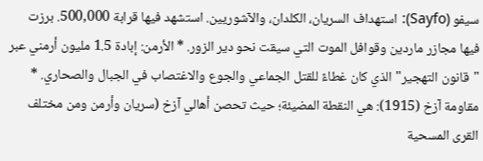سيفو (Sayfo): استهداف السريان، الكلدان، والآشوريين. استشهد فيها قرابة 500,000. برزت فيها مجازر ماردين وقوافل الموت التي سيقت نحو دير الزور. * الأرمن: إبادة 1.5 مليون أرمني عبر "قانون التهجير" الذي كان غطاءً للقتل الجماعي والجوع والاغتصاب في الجبال والصحاري. * مقاومة آزخ (1915): هي النقطة المضيئة؛ حيث تحصن أهالي آزخ (سريان وأرمن ومن مختلف القرى المسحية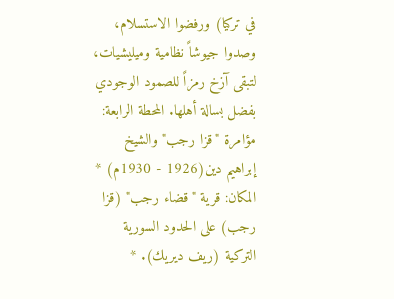في تركيا) ورفضوا الاستسلام، وصدوا جيوشاً نظامية وميليشيات، لتبقى آزخ رمزاً للصمود الوجودي بفضل بسالة أهلها. المحطة الرابعة: مؤامرة "قزا رجب" والشيخ إبراهيم دين(1926 - 1930م) * المكان: قرية "قضاء رجب" (قزا رجب) على الحدود السورية التركية (ريف ديريك). *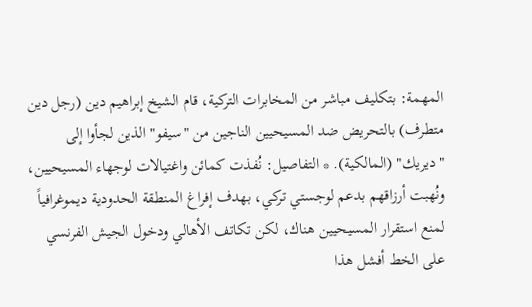المهمة: بتكليف مباشر من المخابرات التركية، قام الشيخ إبراهيم دين (رجل دين متطرف) بالتحريض ضد المسيحيين الناجين من "سيفو" الذين لجأوا إلى "ديريك" (المالكية). * التفاصيل: نُفذت كمائن واغتيالات لوجهاء المسيحيين، ونُهبت أرزاقهم بدعم لوجستي تركي، بهدف إفراغ المنطقة الحدودية ديموغرافياً لمنع استقرار المسيحيين هناك، لكن تكاتف الأهالي ودخول الجيش الفرنسي على الخط أفشل هذا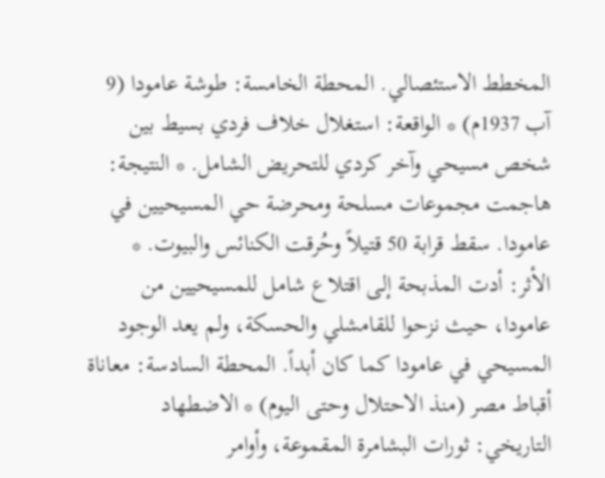المخطط الاستئصالي. المحطة الخامسة: طوشة عامودا (9 آب 1937م) * الواقعة: استغلال خلاف فردي بسيط بين شخص مسيحي وآخر كردي للتحريض الشامل. * النتيجة: هاجمت مجموعات مسلحة ومحرضة حي المسيحيين في عامودا. سقط قرابة 50 قتيلاً وحُرقت الكنائس والبيوت. * الأثر: أدت المذبحة إلى اقتلاع شامل للمسيحيين من عامودا، حيث نزحوا للقامشلي والحسكة، ولم يعد الوجود المسيحي في عامودا كما كان أبداً. المحطة السادسة: معاناة أقباط مصر (منذ الاحتلال وحتى اليوم) * الاضطهاد التاريخي: ثورات البشامرة المقموعة، وأوامر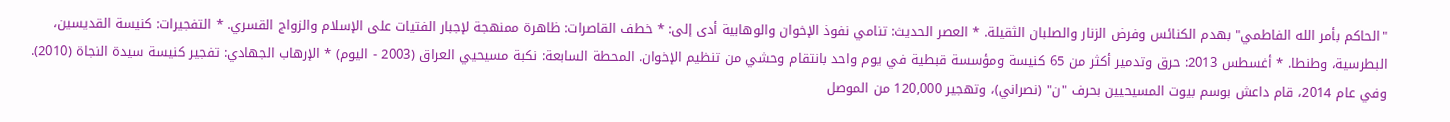"الحاكم بأمر الله الفاطمي" بهدم الكنائس وفرض الزنار والصلبان الثقيلة. * العصر الحديث: تنامي نفوذ الإخوان والوهابية أدى إلى: * خطف القاصرات: ظاهرة ممنهجة لإجبار الفتيات على الإسلام والزواج القسري. * التفجيرات: كنيسة القديسين، البطرسية، وطنطا. * أغسطس 2013: حرق وتدمير أكثر من 65 كنيسة ومؤسسة قبطية في يوم واحد بانتقام وحشي من تنظيم الإخوان. المحطة السابعة: نكبة مسيحيي العراق (2003 - اليوم) * الإرهاب الجهادي: تفجير كنيسة سيدة النجاة (2010). وفي عام 2014، قام داعش بوسم بيوت المسيحيين بحرف "ن" (نصراني)، وتهجير 120,000 من الموصل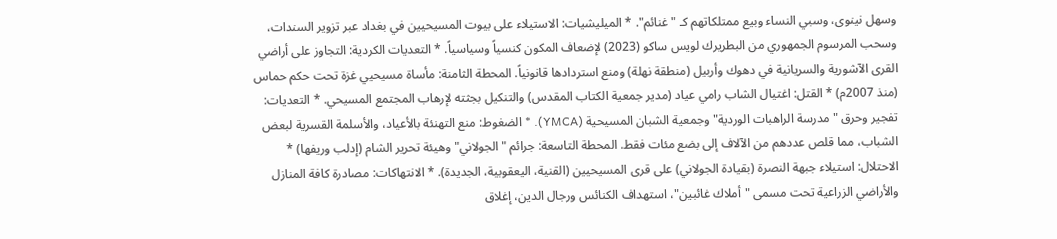وسهل نينوى، وسبي النساء وبيع ممتلكاتهم كـ "غنائم". * الميليشيات: الاستيلاء على بيوت المسيحيين في بغداد عبر تزوير السندات، وسحب المرسوم الجمهوري من البطريرك لويس ساكو (2023) لإضعاف المكون كنسياً وسياسياً. * التعديات الكردية: التجاوز على أراضي القرى الآشورية والسريانية في دهوك وأربيل (منطقة نهلة) ومنع استردادها قانونياً. المحطة الثامنة: مأساة مسيحيي غزة تحت حكم حماس (منذ 2007م) * القتل: اغتيال الشاب رامي عياد (مدير جمعية الكتاب المقدس) والتنكيل بجثته لإرهاب المجتمع المسيحي. * التعديات: تفجير وحرق "مدرسة الراهبات الوردية" وجمعية الشبان المسيحية (YMCA). * الضغوط: منع التهنئة بالأعياد، والأسلمة القسرية لبعض الشباب، مما قلص عددهم من الآلاف إلى بضع مئات فقط. المحطة التاسعة: جرائم "الجولاني" وهيئة تحرير الشام (إدلب وريفها) * الاحتلال: استيلاء جبهة النصرة (بقيادة الجولاني) على قرى المسيحيين (القنية، اليعقوبية، الجديدة). * الانتهاكات: مصادرة كافة المنازل والأراضي الزراعية تحت مسمى "أملاك غائبين"، استهداف الكنائس ورجال الدين، إغلاق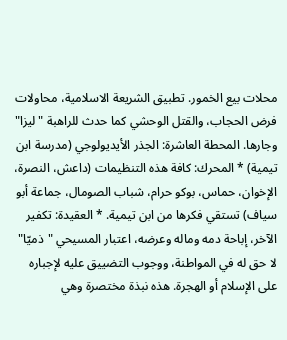محلات بيع الخمور. تطبيق الشريعة الاسلامية، محاولات فرض الحجاب، والقتل الوحشي كما حدث للراهبة "ليزا" وجارها. المحطة العاشرة: الجذر الأيديولوجي (مدرسة ابن تيمية) * المحرك: كافة هذه التنظيمات (داعش، النصرة، الإخوان، حماس، بوكو حرام، شباب الصومال، جماعة أبو سياف) تستقي فكرها من ابن تيمية. * العقيدة: تكفير الآخر، إباحة دمه وماله وعرضه، اعتبار المسيحي "ذميّا" لا حق له في المواطنة، ووجوب التضييق عليه لإجباره على الإسلام أو الهجرة. هذه نبذة مختصرة وهي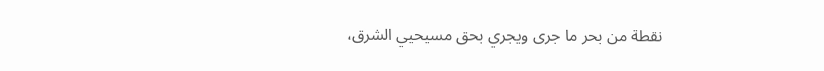نقطة من بحر ما جرى ويجري بحق مسيحيي الشرق،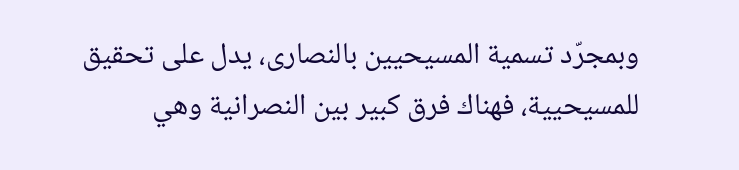وبمجرّد تسمية المسيحيين بالنصارى، يدل على تحقيق للمسيحيية، فهناك فرق كبير بين النصرانية وهي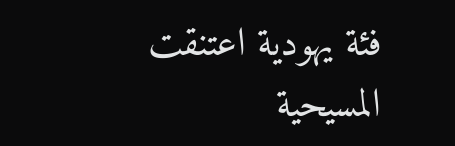فئة يهودية اعتنقت المسيحية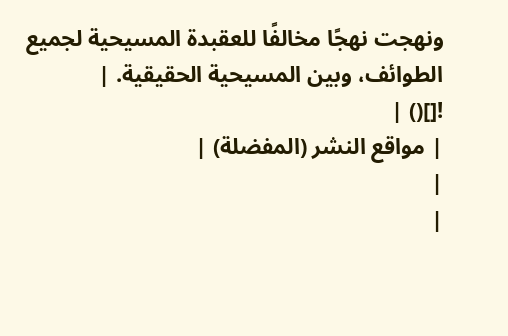ونهجت نهجًا مخالفًا للعقبدة المسيحية لجميع الطوائف، وبين المسيحية الحقيقية. |
![]() |
| مواقع النشر (المفضلة) |
|
|